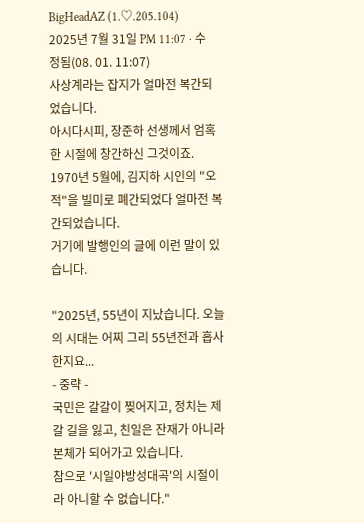BigHeadAZ (1.♡.205.104)
2025년 7월 31일 PM 11:07 · 수정됨(08. 01. 11:07)
사상계라는 잡지가 얼마전 복간되었습니다.
아시다시피, 장준하 선생께서 엄혹한 시절에 창간하신 그것이죠.
1970년 5월에, 김지하 시인의 "오적"을 빌미로 폐간되었다 얼마전 복간되었습니다.
거기에 발행인의 글에 이런 말이 있습니다.

"2025년, 55년이 지났습니다. 오늘의 시대는 어찌 그리 55년전과 흡사한지요...
- 중략 -
국민은 갈갈이 찢어지고, 정치는 제 갈 길을 잃고, 친일은 잔재가 아니라 본체가 되어가고 있습니다.
참으로 '시일야방성대곡'의 시절이라 아니할 수 없습니다."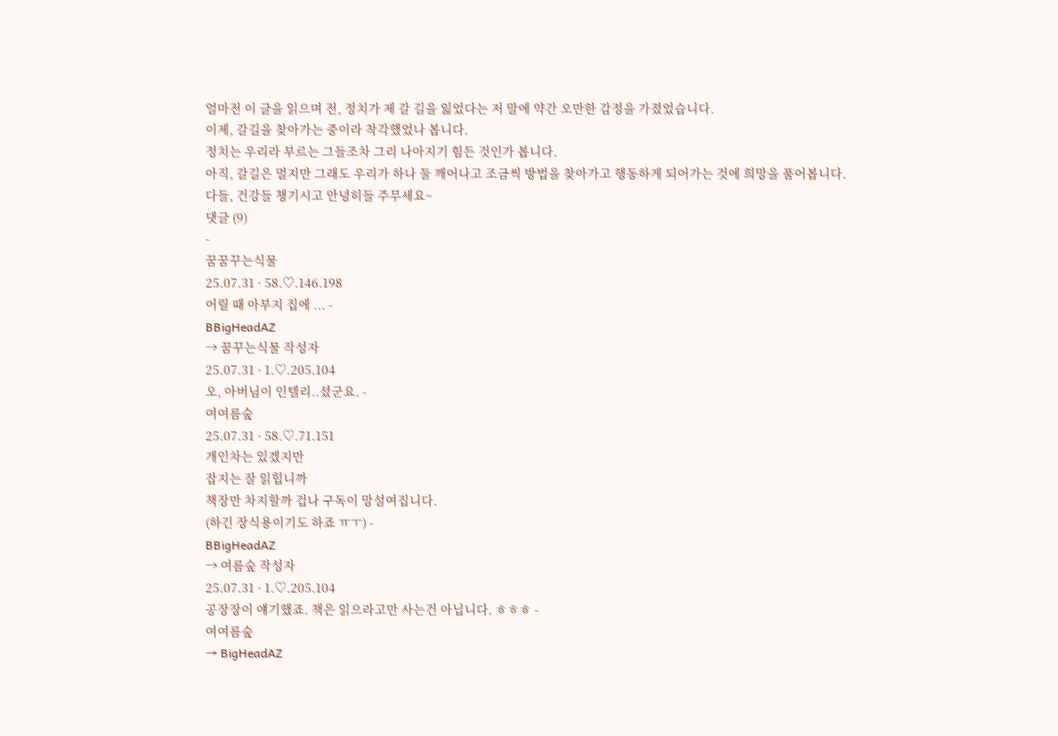얼마전 이 글을 읽으며 전, 정치가 제 갈 길을 잃었다는 저 말에 약간 오만한 감정을 가졌었습니다.
이제, 갈길을 찾아가는 중이라 착각했었나 봅니다.
정치는 우리라 부르는 그들조차 그리 나아지기 힘든 것인가 봅니다.
아직, 갈길은 멀지만 그래도 우리가 하나 둘 깨어나고 조금씩 방법을 찾아가고 행동하게 되어가는 것에 희망을 품어봅니다.
다들, 건강들 챙기시고 안녕히들 주무세요~
댓글 (9)
-
꿈꿈꾸는식물
25.07.31 · 58.♡.146.198
어릴 때 아부지 집에 ... -
BBigHeadAZ
→ 꿈꾸는식물 작성자
25.07.31 · 1.♡.205.104
오, 아버님이 인텔리..셨군요. -
여여름숲
25.07.31 · 58.♡.71.151
개인차는 있겠지만
잡지는 잘 읽힙니까
책장만 차지할까 겁나 구독이 망설여집니다.
(하긴 장식용이기도 하죠 ㅠㅜ) -
BBigHeadAZ
→ 여름숲 작성자
25.07.31 · 1.♡.205.104
공장장이 얘기했죠. 책은 읽으라고만 사는건 아닙니다. ㅎㅎㅎ -
여여름숲
→ BigHeadAZ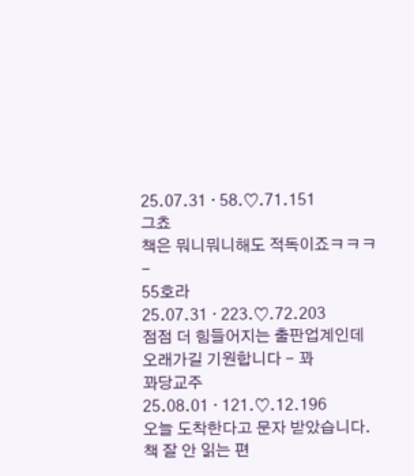25.07.31 · 58.♡.71.151
그쵸
책은 뭐니뭐니해도 적독이죠ㅋㅋㅋ -
55호라
25.07.31 · 223.♡.72.203
점점 더 힘들어지는 출판업계인데
오래가길 기원합니다 - 꽈
꽈당교주
25.08.01 · 121.♡.12.196
오늘 도착한다고 문자 받았습니다.
책 잘 안 읽는 편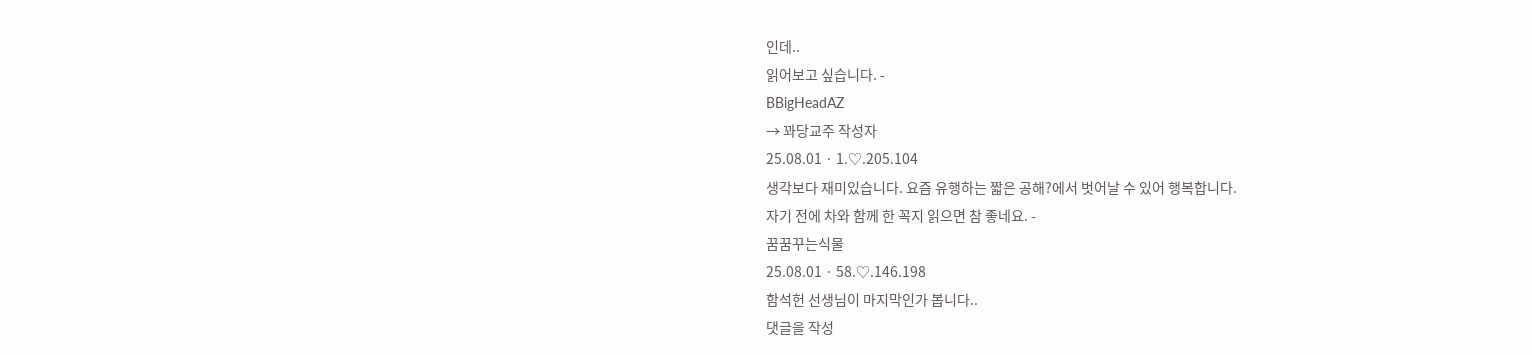인데..
읽어보고 싶습니다. -
BBigHeadAZ
→ 꽈당교주 작성자
25.08.01 · 1.♡.205.104
생각보다 재미있습니다. 요즘 유행하는 짧은 공해?에서 벗어날 수 있어 행복합니다.
자기 전에 차와 함께 한 꼭지 읽으면 참 좋네요. -
꿈꿈꾸는식물
25.08.01 · 58.♡.146.198
함석헌 선생님이 마지막인가 봅니다..
댓글을 작성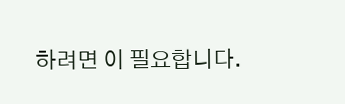하려면 이 필요합니다.